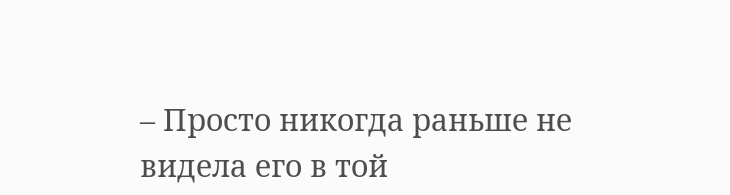– Просто никогда раньше не видела его в той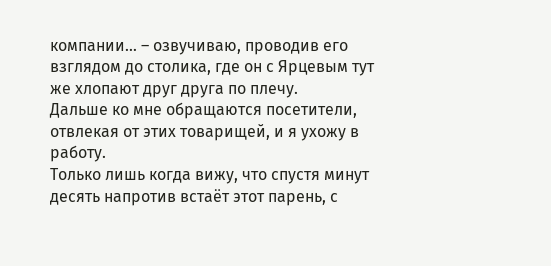компании… – озвучиваю, проводив его взглядом до столика, где он с Ярцевым тут же хлопают друг друга по плечу.
Дальше ко мне обращаются посетители, отвлекая от этих товарищей, и я ухожу в работу.
Только лишь когда вижу, что спустя минут десять напротив встаёт этот парень, с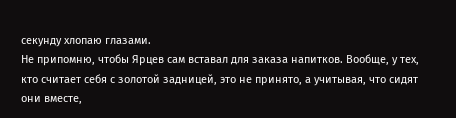секунду хлопаю глазами.
Не припомню, чтобы Ярцев сам вставал для заказа напитков. Вообще, у тех, кто считает себя с золотой задницей, это не принято, а учитывая, что сидят они вместе,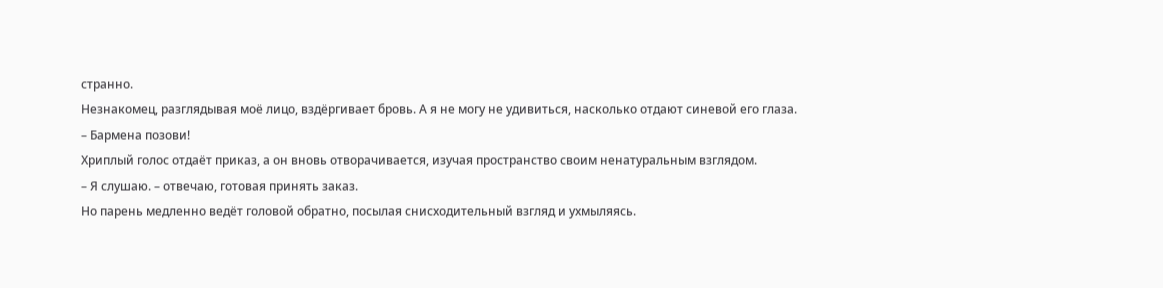странно.
Незнакомец, разглядывая моё лицо, вздёргивает бровь. А я не могу не удивиться, насколько отдают синевой его глаза.
– Бармена позови!
Хриплый голос отдаёт приказ, а он вновь отворачивается, изучая пространство своим ненатуральным взглядом.
– Я слушаю. – отвечаю, готовая принять заказ.
Но парень медленно ведёт головой обратно, посылая снисходительный взгляд и ухмыляясь.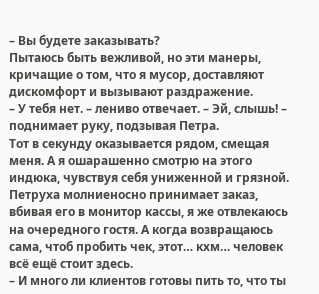– Вы будете заказывать?
Пытаюсь быть вежливой, но эти манеры, кричащие о том, что я мусор, доставляют дискомфорт и вызывают раздражение.
– У тебя нет. – лениво отвечает. – Эй, слышь! – поднимает руку, подзывая Петра.
Тот в секунду оказывается рядом, смещая меня. А я ошарашенно смотрю на этого индюка, чувствуя себя униженной и грязной.
Петруха молниеносно принимает заказ, вбивая его в монитор кассы, я же отвлекаюсь на очередного гостя. А когда возвращаюсь сама, чтоб пробить чек, этот… кхм… человек всё ещё стоит здесь.
– И много ли клиентов готовы пить то, что ты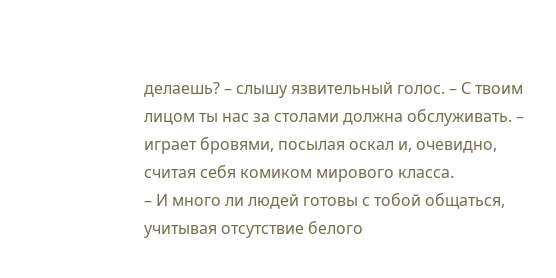делаешь? – слышу язвительный голос. – С твоим лицом ты нас за столами должна обслуживать. – играет бровями, посылая оскал и, очевидно, считая себя комиком мирового класса.
– И много ли людей готовы с тобой общаться, учитывая отсутствие белого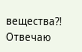вещества?!
Отвечаю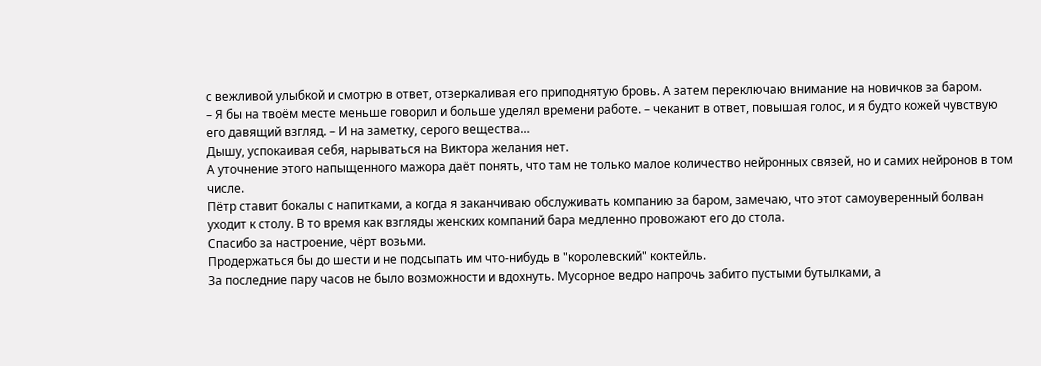с вежливой улыбкой и смотрю в ответ, отзеркаливая его приподнятую бровь. А затем переключаю внимание на новичков за баром.
– Я бы на твоём месте меньше говорил и больше уделял времени работе. – чеканит в ответ, повышая голос, и я будто кожей чувствую его давящий взгляд. – И на заметку, серого вещества…
Дышу, успокаивая себя, нарываться на Виктора желания нет.
А уточнение этого напыщенного мажора даёт понять, что там не только малое количество нейронных связей, но и самих нейронов в том числе.
Пётр ставит бокалы с напитками, а когда я заканчиваю обслуживать компанию за баром, замечаю, что этот самоуверенный болван уходит к столу. В то время как взгляды женских компаний бара медленно провожают его до стола.
Спасибо за настроение, чёрт возьми.
Продержаться бы до шести и не подсыпать им что-нибудь в "королевский" коктейль.
За последние пару часов не было возможности и вдохнуть. Мусорное ведро напрочь забито пустыми бутылками, а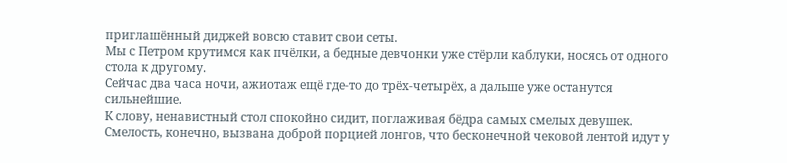приглашённый диджей вовсю ставит свои сеты.
Мы с Петром крутимся как пчёлки, а бедные девчонки уже стёрли каблуки, носясь от одного стола к другому.
Сейчас два часа ночи, ажиотаж ещё где-то до трёх-четырёх, а дальше уже останутся сильнейшие.
К слову, ненавистный стол спокойно сидит, поглаживая бёдра самых смелых девушек. Смелость, конечно, вызвана доброй порцией лонгов, что бесконечной чековой лентой идут у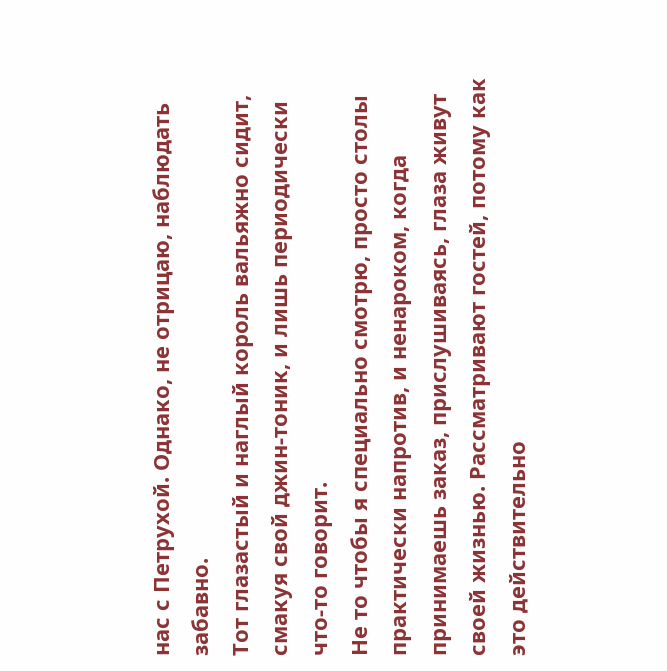нас с Петрухой. Однако, не отрицаю, наблюдать забавно.
Тот глазастый и наглый король вальяжно сидит, смакуя свой джин-тоник, и лишь периодически что-то говорит.
Не то чтобы я специально смотрю, просто столы практически напротив, и ненароком, когда принимаешь заказ, прислушиваясь, глаза живут своей жизнью. Рассматривают гостей, потому как это действительно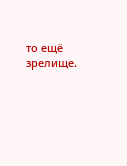то ещё зрелище.